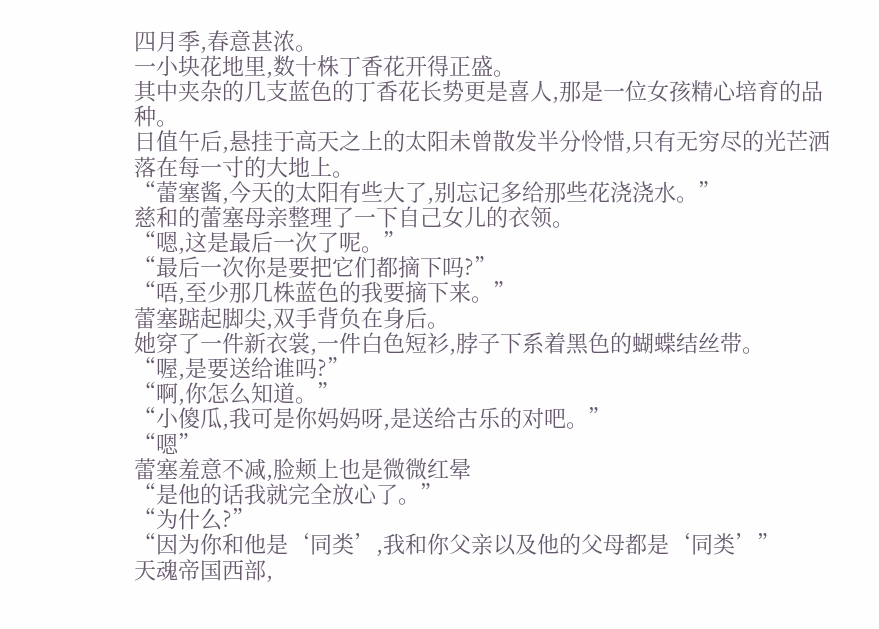四月季,春意甚浓。
一小块花地里,数十株丁香花开得正盛。
其中夹杂的几支蓝色的丁香花长势更是喜人,那是一位女孩精心培育的品种。
日值午后,悬挂于高天之上的太阳未曾散发半分怜惜,只有无穷尽的光芒洒落在每一寸的大地上。
“蕾塞酱,今天的太阳有些大了,别忘记多给那些花浇浇水。”
慈和的蕾塞母亲整理了一下自己女儿的衣领。
“嗯,这是最后一次了呢。”
“最后一次你是要把它们都摘下吗?”
“唔,至少那几株蓝色的我要摘下来。”
蕾塞踮起脚尖,双手背负在身后。
她穿了一件新衣裳,一件白色短衫,脖子下系着黑色的蝴蝶结丝带。
“喔,是要送给谁吗?”
“啊,你怎么知道。”
“小傻瓜,我可是你妈妈呀,是送给古乐的对吧。”
“嗯”
蕾塞羞意不减,脸颊上也是微微红晕
“是他的话我就完全放心了。”
“为什么?”
“因为你和他是‘同类’,我和你父亲以及他的父母都是‘同类’”
天魂帝国西部,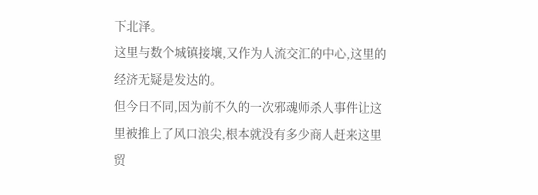下北泽。
这里与数个城镇接壤,又作为人流交汇的中心,这里的经济无疑是发达的。
但今日不同,因为前不久的一次邪魂师杀人事件让这里被推上了风口浪尖,根本就没有多少商人赶来这里贸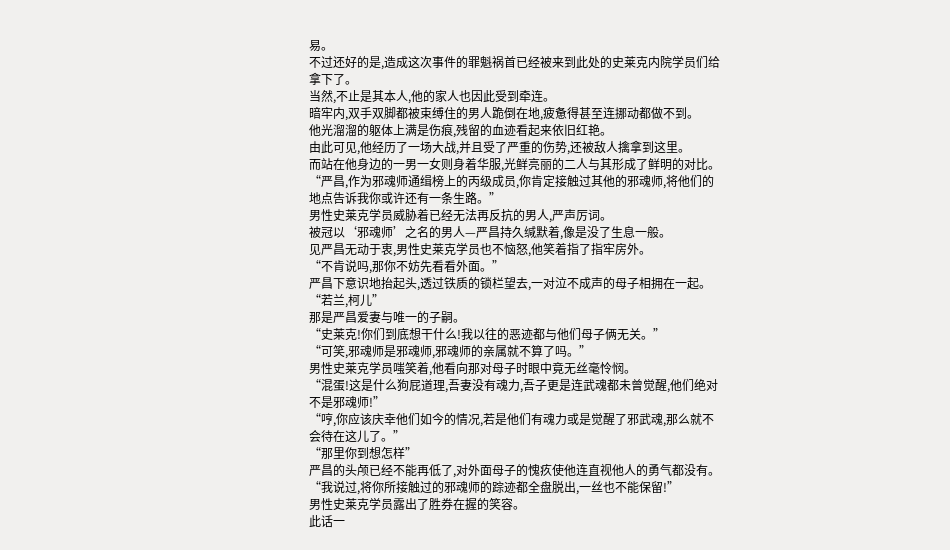易。
不过还好的是,造成这次事件的罪魁祸首已经被来到此处的史莱克内院学员们给拿下了。
当然,不止是其本人,他的家人也因此受到牵连。
暗牢内,双手双脚都被束缚住的男人跪倒在地,疲惫得甚至连挪动都做不到。
他光溜溜的躯体上满是伤痕,残留的血迹看起来依旧红艳。
由此可见,他经历了一场大战,并且受了严重的伤势,还被敌人擒拿到这里。
而站在他身边的一男一女则身着华服,光鲜亮丽的二人与其形成了鲜明的对比。
“严昌,作为邪魂师通缉榜上的丙级成员,你肯定接触过其他的邪魂师,将他们的地点告诉我你或许还有一条生路。”
男性史莱克学员威胁着已经无法再反抗的男人,严声厉词。
被冠以‘邪魂师’之名的男人—严昌持久缄默着,像是没了生息一般。
见严昌无动于衷,男性史莱克学员也不恼怒,他笑着指了指牢房外。
“不肯说吗,那你不妨先看看外面。”
严昌下意识地抬起头,透过铁质的锁栏望去,一对泣不成声的母子相拥在一起。
“若兰,柯儿”
那是严昌爱妻与唯一的子嗣。
“史莱克!你们到底想干什么!我以往的恶迹都与他们母子俩无关。”
“可笑,邪魂师是邪魂师,邪魂师的亲属就不算了吗。”
男性史莱克学员嗤笑着,他看向那对母子时眼中竟无丝毫怜悯。
“混蛋!这是什么狗屁道理,吾妻没有魂力,吾子更是连武魂都未曾觉醒,他们绝对不是邪魂师!”
“哼,你应该庆幸他们如今的情况,若是他们有魂力或是觉醒了邪武魂,那么就不会待在这儿了。”
“那里你到想怎样”
严昌的头颅已经不能再低了,对外面母子的愧疚使他连直视他人的勇气都没有。
“我说过,将你所接触过的邪魂师的踪迹都全盘脱出,一丝也不能保留!”
男性史莱克学员露出了胜券在握的笑容。
此话一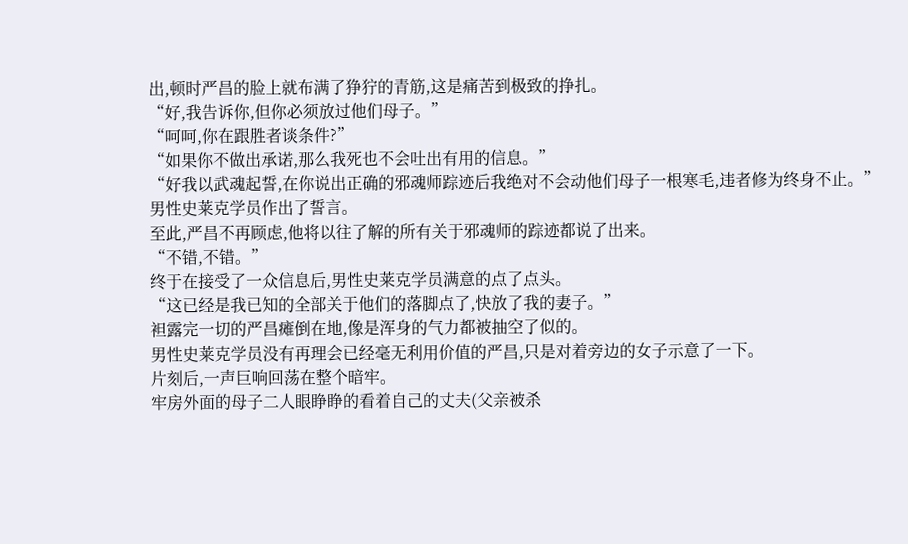出,顿时严昌的脸上就布满了狰狞的青筋,这是痛苦到极致的挣扎。
“好,我告诉你,但你必须放过他们母子。”
“呵呵,你在跟胜者谈条件?”
“如果你不做出承诺,那么我死也不会吐出有用的信息。”
“好我以武魂起誓,在你说出正确的邪魂师踪迹后我绝对不会动他们母子一根寒毛,违者修为终身不止。”
男性史莱克学员作出了誓言。
至此,严昌不再顾虑,他将以往了解的所有关于邪魂师的踪迹都说了出来。
“不错,不错。”
终于在接受了一众信息后,男性史莱克学员满意的点了点头。
“这已经是我已知的全部关于他们的落脚点了,快放了我的妻子。”
袒露完一切的严昌瘫倒在地,像是浑身的气力都被抽空了似的。
男性史莱克学员没有再理会已经毫无利用价值的严昌,只是对着旁边的女子示意了一下。
片刻后,一声巨响回荡在整个暗牢。
牢房外面的母子二人眼睁睁的看着自己的丈夫(父亲被杀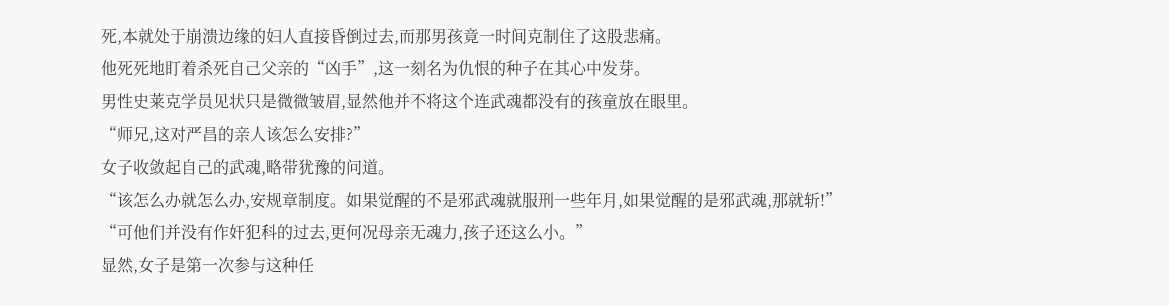死,本就处于崩溃边缘的妇人直接昏倒过去,而那男孩竟一时间克制住了这股悲痛。
他死死地盯着杀死自己父亲的“凶手”,这一刻名为仇恨的种子在其心中发芽。
男性史莱克学员见状只是微微皱眉,显然他并不将这个连武魂都没有的孩童放在眼里。
“师兄,这对严昌的亲人该怎么安排?”
女子收敛起自己的武魂,略带犹豫的问道。
“该怎么办就怎么办,安规章制度。如果觉醒的不是邪武魂就服刑一些年月,如果觉醒的是邪武魂,那就斩!”
“可他们并没有作奸犯科的过去,更何况母亲无魂力,孩子还这么小。”
显然,女子是第一次参与这种任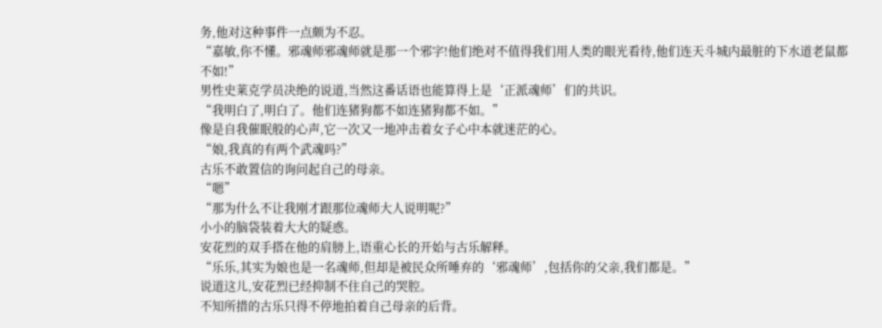务,他对这种事件一点颇为不忍。
“嘉敏,你不懂。邪魂师邪魂师就是那一个邪字!他们绝对不值得我们用人类的眼光看待,他们连天斗城内最脏的下水道老鼠都不如!”
男性史莱克学员决绝的说道,当然这番话语也能算得上是‘正派魂师’们的共识。
“我明白了,明白了。他们连猪狗都不如连猪狗都不如。”
像是自我催眠般的心声,它一次又一地冲击着女子心中本就迷茫的心。
“娘,我真的有两个武魂吗?”
古乐不敢置信的询问起自己的母亲。
“嗯”
“那为什么不让我刚才跟那位魂师大人说明呢?”
小小的脑袋装着大大的疑惑。
安花烈的双手搭在他的肩膀上,语重心长的开始与古乐解释。
“乐乐,其实为娘也是一名魂师,但却是被民众所唾弃的‘邪魂师’,包括你的父亲,我们都是。”
说道这儿,安花烈已经抑制不住自己的哭腔。
不知所措的古乐只得不停地拍着自己母亲的后背。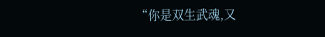“你是双生武魂,又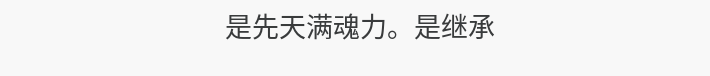是先天满魂力。是继承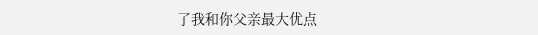了我和你父亲最大优点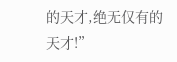的天才,绝无仅有的天才!”